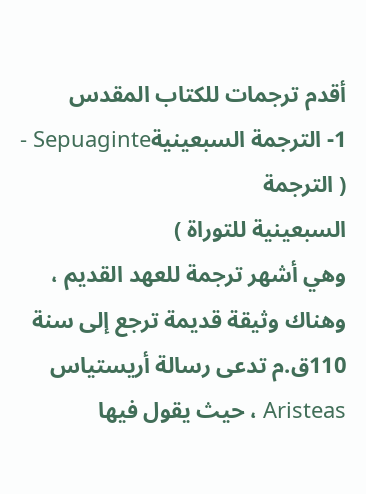أقدم ترجمات للكتاب المقدس
1- الترجمة السبعينيةSepuaginte -
( الترجمة
السبعينية للتوراة )
وهي أشهر ترجمة للعهد القديم ، وهناك وثيقة قديمة ترجع إلى سنة 110ق.م تدعى رسالة أريستياس Aristeas ، حيث يقول فيها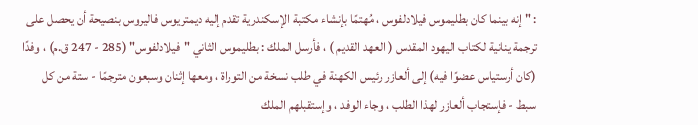: " إنه بينما كان بطليموس فيلادلفوس ، مُهتمًا بإنشاء مكتبة الإسكندرية تقدم إليه ديمتريوس فاليروس بنصيحة أن يحصل على ترجمة ينانية لكتاب اليهود المقدس ( العهد القديم ) ، فأرسل الملك : بطليموس الثاني "فيلادلفوس" (285 - 247 ق.م) ، وفدًا (كان أرستياس عضوًا فيه) إلى ألعازر رئيس الكهنة في طلب نسخة من التوراة ، ومعها إثنان وسبعون مترجمًا - ستة من كل سبط - فإستجاب ألعازر لهذا الطلب ، وجاء الوفد ، وإستقبلهم الملك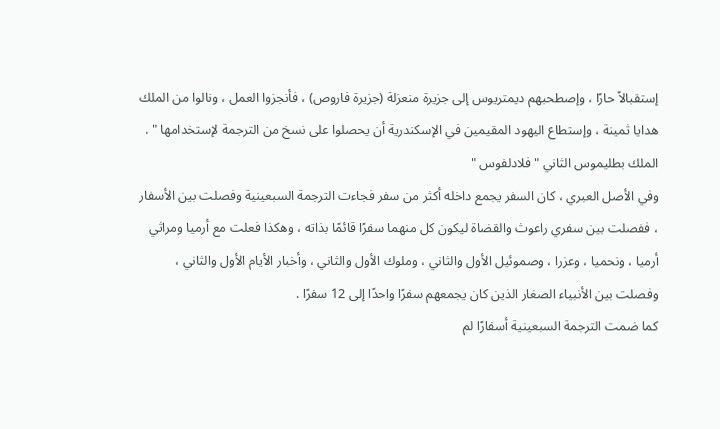إستقبالاً حارًا ، وإصطحبهم ديمتريوس إلى جزيرة منعزلة (جزيرة فاروص) ، فأنجزوا العمل ، ونالوا من الملك هدايا ثمينة ، وإستطاع اليهود المقيمين في الإسكندرية أن يحصلوا على نسخ من الترجمة لإستخدامها " .
الملك بطليموس الثاني " فلادلفوس "
وفي الأصل العبري ، كان السفر يجمع داخله أكثر من سفر فجاءت الترجمة السبعينية وفصلت بين الأسفار ، ففصلت بين سفري راعوث والقضاة ليكون كل منهما سفرًا قائمًا بذاته ، وهكذا فعلت مع أرميا ومراثي أرميا ، ونحميا ، وعزرا ، وصموئيل الأول والثاني ، وملوك الأول والثاني ، وأخبار الأيام الأول والثاني ، وفصلت بين الأنبياء الصغار الذين كان يجمعهم سفرًا واحدًا إلى 12 سفرًا .
كما ضمت الترجمة السبعينية أسفارًا لم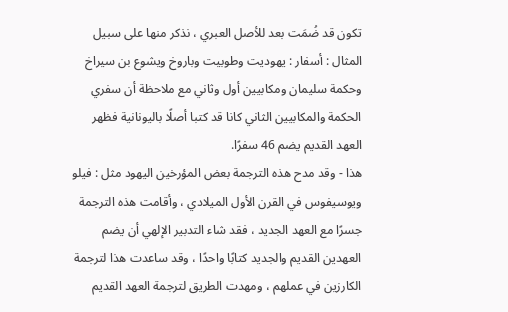تكون قد ضُمَت بعد للأصل العبري ، نذكر منها على سبيل المثال : أسفار : يهوديت وطوبيت وباروخ ويشوع بن سيراخ وحكمة سليمان ومكابيين أول وثاني مع ملاحظة أن سفري الحكمة والمكابيين الثاني كانا قد كتبا أصلًا باليونانية فظهر العهد القديم يضم 46 سفرًا.
هذا - وقد مدح هذه الترجمة بعض المؤرخين اليهود مثل : فيلو ويوسيفوس في القرن الأول الميلادي ، وأقامت هذه الترجمة جسرًا مع العهد الجديد ، فقد شاء التدبير الإلهي أن يضم العهدين القديم والجديد كتابًا واحدًا ، وقد ساعدت هذا لترجمة الكارزين في عملهم ، ومهدت الطريق لترجمة العهد القديم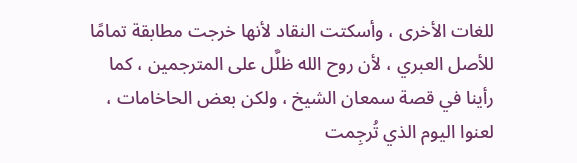للغات الأخرى ، وأسكتت النقاد لأنها خرجت مطابقة تمامًا للأصل العبري ، لأن روح الله ظلَّل على المترجمين ، كما رأينا في قصة سمعان الشيخ ، ولكن بعض الحاخامات ، لعنوا اليوم الذي تُرجِمت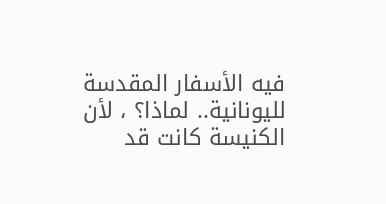فيه الأسفار المقدسة لليونانية.. لماذا؟ ، لأن الكنيسة كانت قد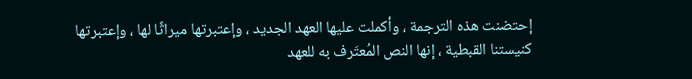إحتضنت هذه الترجمة ، وأكملت عليها العهد الجديد ، وإعتبرتها ميراثًا لها ، وإعتبرتها كنيستنا القبطية ، إنها النص المُعتَرف به للعهد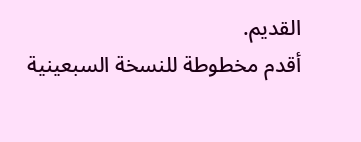القديم.
أقدم مخطوطة للنسخة السبعينية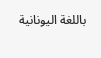باللغة اليونانية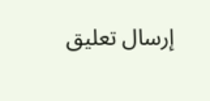إرسال تعليق